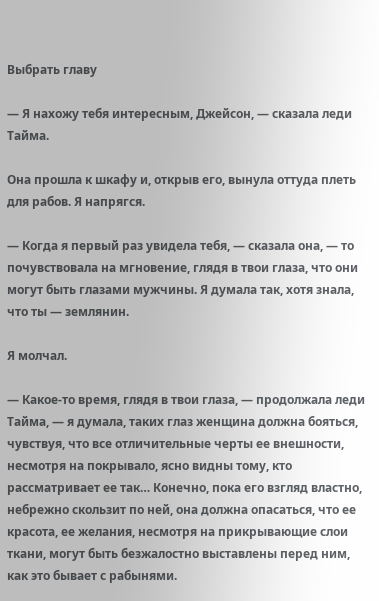Выбрать главу

— Я нахожу тебя интересным, Джейсон, — сказала леди Тайма.

Она прошла к шкафу и, открыв его, вынула оттуда плеть для рабов. Я напрягся.

— Когда я первый раз увидела тебя, — сказала она, — то почувствовала на мгновение, глядя в твои глаза, что они могут быть глазами мужчины. Я думала так, хотя знала, что ты — землянин.

Я молчал.

— Какое-то время, глядя в твои глаза, — продолжала леди Тайма, — я думала, таких глаз женщина должна бояться, чувствуя, что все отличительные черты ее внешности, несмотря на покрывало, ясно видны тому, кто рассматривает ее так… Конечно, пока его взгляд властно, небрежно скользит по ней, она должна опасаться, что ее красота, ее желания, несмотря на прикрывающие слои ткани, могут быть безжалостно выставлены перед ним, как это бывает с рабынями.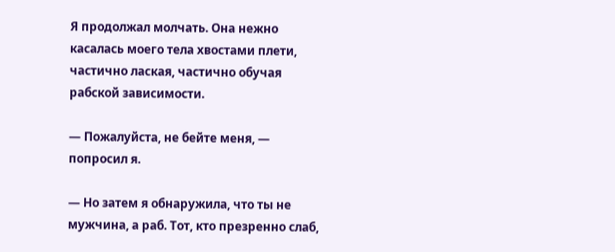Я продолжал молчать. Она нежно касалась моего тела хвостами плети, частично лаская, частично обучая рабской зависимости.

— Пожалуйста, не бейте меня, — попросил я.

— Но затем я обнаружила, что ты не мужчина, а раб. Тот, кто презренно слаб,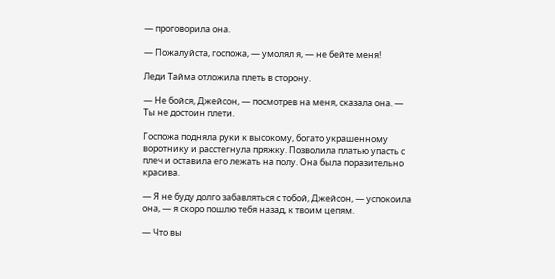— проговорила она.

— Пожалуйста, госпожа, — умолял я, — не бейте меня!

Леди Тайма отложила плеть в сторону.

— Не бойся, Джейсон, — посмотрев на меня, сказала она. — Ты не достоин плети.

Госпожа подняла руки к высокому, богато украшенному воротнику и расстегнула пряжку. Позволила платью упасть с плеч и оставила его лежать на полу. Она была поразительно красива.

— Я не буду долго забавляться с тобой, Джейсон, — успокоила она, — я скоро пошлю тебя назад, к твоим цепям.

— Что вы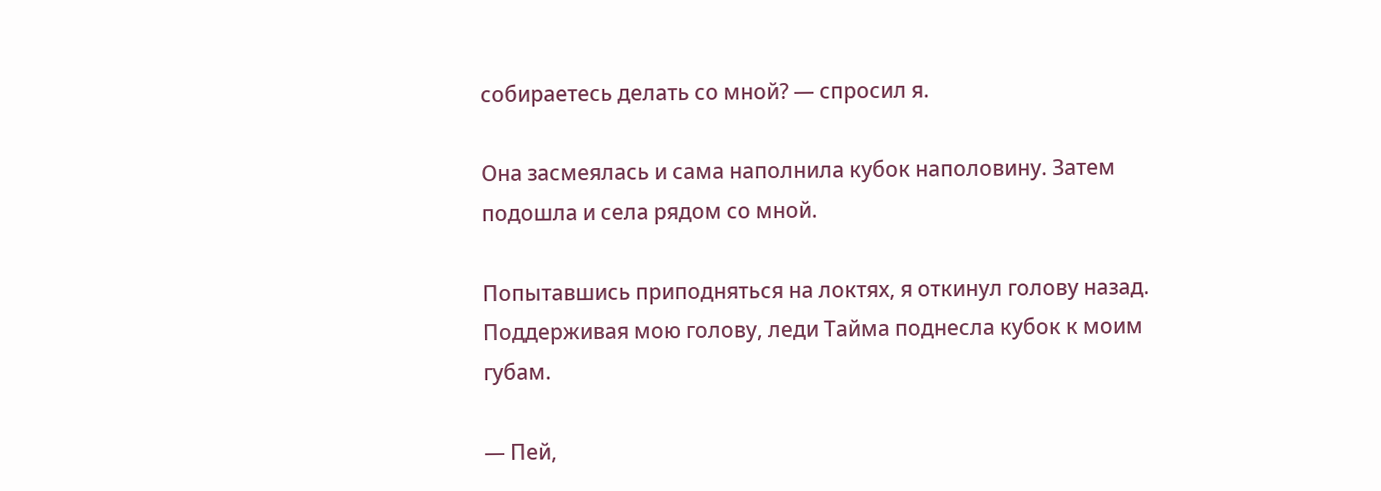собираетесь делать со мной? — спросил я.

Она засмеялась и сама наполнила кубок наполовину. Затем подошла и села рядом со мной.

Попытавшись приподняться на локтях, я откинул голову назад. Поддерживая мою голову, леди Тайма поднесла кубок к моим губам.

— Пей,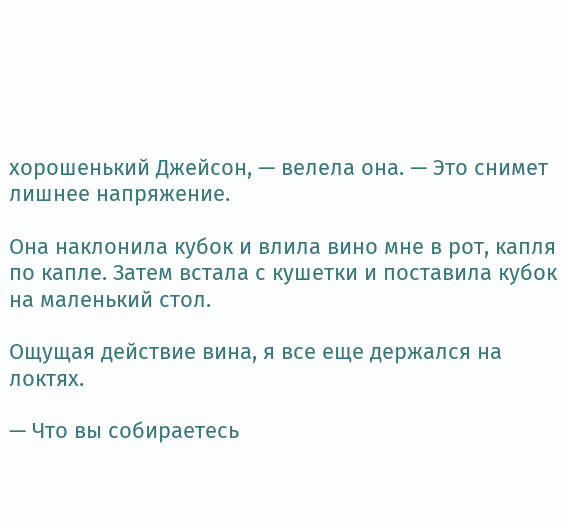хорошенький Джейсон, — велела она. — Это снимет лишнее напряжение.

Она наклонила кубок и влила вино мне в рот, капля по капле. Затем встала с кушетки и поставила кубок на маленький стол.

Ощущая действие вина, я все еще держался на локтях.

— Что вы собираетесь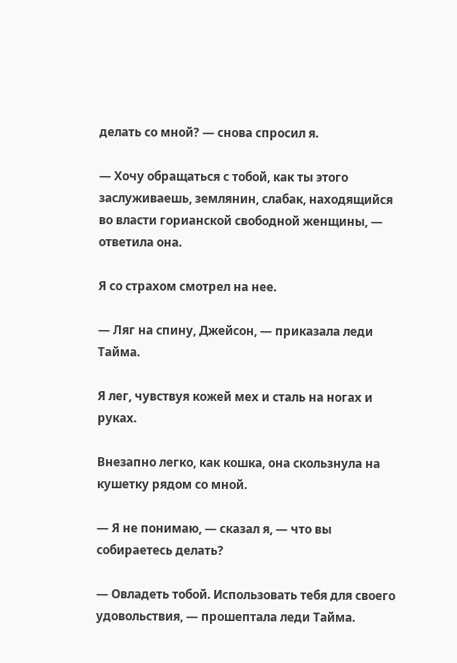делать со мной? — снова спросил я.

— Хочу обращаться с тобой, как ты этого заслуживаешь, землянин, слабак, находящийся во власти горианской свободной женщины, — ответила она.

Я со страхом смотрел на нее.

— Ляг на спину, Джейсон, — приказала леди Тайма.

Я лег, чувствуя кожей мех и сталь на ногах и руках.

Внезапно легко, как кошка, она скользнула на кушетку рядом со мной.

— Я не понимаю, — сказал я, — что вы собираетесь делать?

— Овладеть тобой. Использовать тебя для своего удовольствия, — прошептала леди Тайма.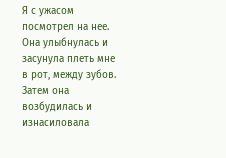Я с ужасом посмотрел на нее. Она улыбнулась и засунула плеть мне в рот, между зубов. Затем она возбудилась и изнасиловала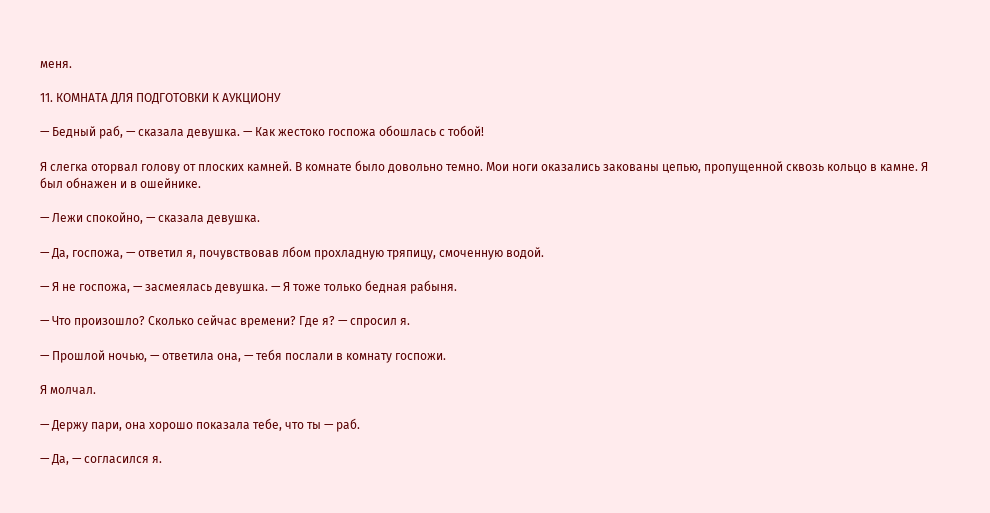меня.

11. КОМНАТА ДЛЯ ПОДГОТОВКИ К АУКЦИОНУ

— Бедный раб, — сказала девушка. — Как жестоко госпожа обошлась с тобой!

Я слегка оторвал голову от плоских камней. В комнате было довольно темно. Мои ноги оказались закованы цепью, пропущенной сквозь кольцо в камне. Я был обнажен и в ошейнике.

— Лежи спокойно, — сказала девушка.

— Да, госпожа, — ответил я, почувствовав лбом прохладную тряпицу, смоченную водой.

— Я не госпожа, — засмеялась девушка. — Я тоже только бедная рабыня.

— Что произошло? Сколько сейчас времени? Где я? — спросил я.

— Прошлой ночью, — ответила она, — тебя послали в комнату госпожи.

Я молчал.

— Держу пари, она хорошо показала тебе, что ты — раб.

— Да, — согласился я.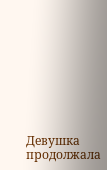Девушка продолжала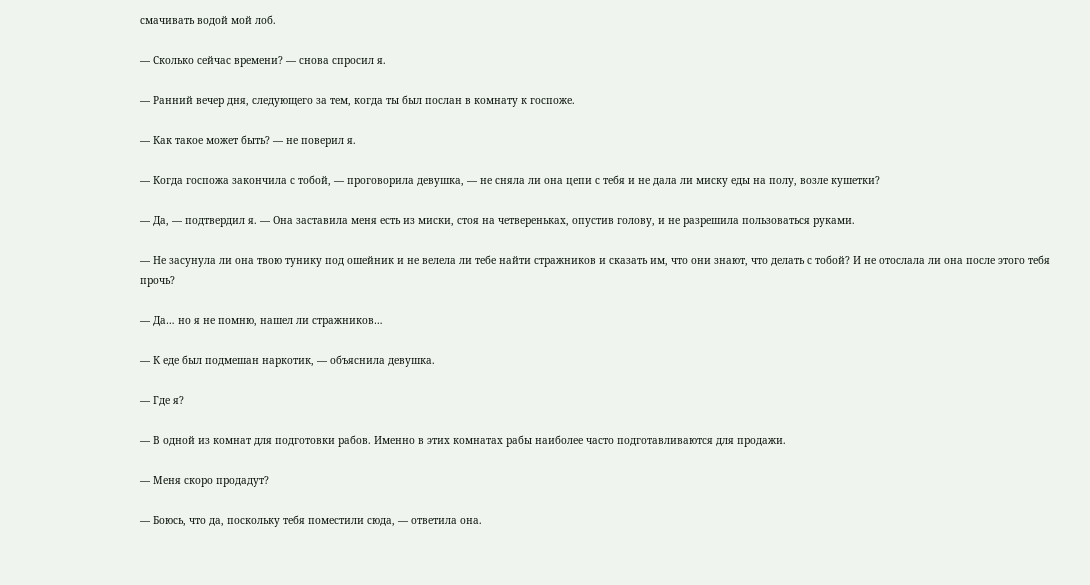смачивать водой мой лоб.

— Сколько сейчас времени? — снова спросил я.

— Ранний вечер дня, следующего за тем, когда ты был послан в комнату к госпоже.

— Как такое может быть? — не поверил я.

— Когда госпожа закончила с тобой, — проговорила девушка, — не сняла ли она цепи с тебя и не дала ли миску еды на полу, возле кушетки?

— Да, — подтвердил я. — Она заставила меня есть из миски, стоя на четвереньках, опустив голову, и не разрешила пользоваться руками.

— Не засунула ли она твою тунику под ошейник и не велела ли тебе найти стражников и сказать им, что они знают, что делать с тобой? И не отослала ли она после этого тебя прочь?

— Да… но я не помню, нашел ли стражников…

— К еде был подмешан наркотик, — объяснила девушка.

— Где я?

— В одной из комнат для подготовки рабов. Именно в этих комнатах рабы наиболее часто подготавливаются для продажи.

— Меня скоро продадут?

— Боюсь, что да, поскольку тебя поместили сюда, — ответила она.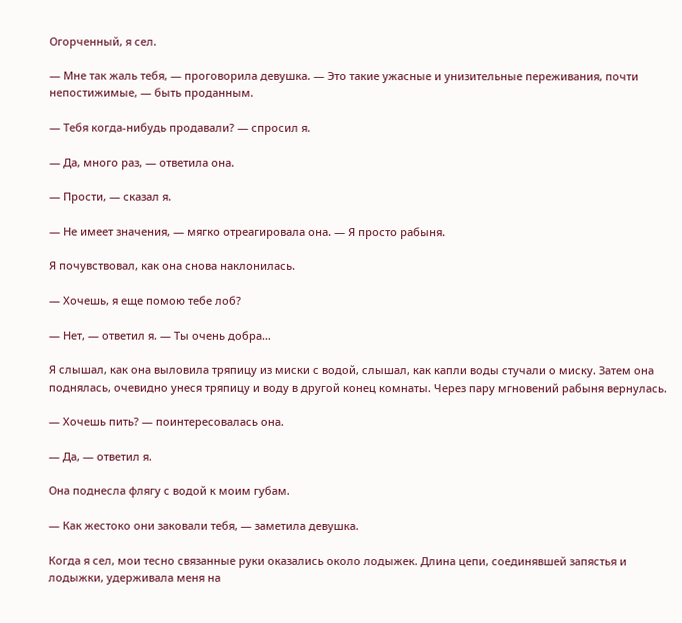Огорченный, я сел.

— Мне так жаль тебя, — проговорила девушка. — Это такие ужасные и унизительные переживания, почти непостижимые, — быть проданным.

— Тебя когда-нибудь продавали? — спросил я.

— Да, много раз, — ответила она.

— Прости, — сказал я.

— Не имеет значения, — мягко отреагировала она. — Я просто рабыня.

Я почувствовал, как она снова наклонилась.

— Хочешь, я еще помою тебе лоб?

— Нет, — ответил я. — Ты очень добра…

Я слышал, как она выловила тряпицу из миски с водой, слышал, как капли воды стучали о миску. Затем она поднялась, очевидно унеся тряпицу и воду в другой конец комнаты. Через пару мгновений рабыня вернулась.

— Хочешь пить? — поинтересовалась она.

— Да, — ответил я.

Она поднесла флягу с водой к моим губам.

— Как жестоко они заковали тебя, — заметила девушка.

Когда я сел, мои тесно связанные руки оказались около лодыжек. Длина цепи, соединявшей запястья и лодыжки, удерживала меня на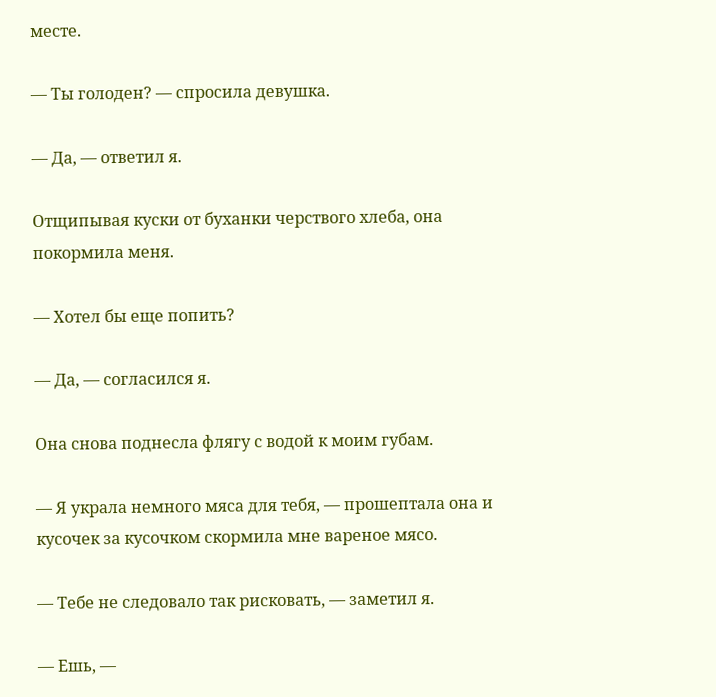месте.

— Ты голоден? — спросила девушка.

— Да, — ответил я.

Отщипывая куски от буханки черствого хлеба, она покормила меня.

— Хотел бы еще попить?

— Да, — согласился я.

Она снова поднесла флягу с водой к моим губам.

— Я украла немного мяса для тебя, — прошептала она и кусочек за кусочком скормила мне вареное мясо.

— Тебе не следовало так рисковать, — заметил я.

— Ешь, —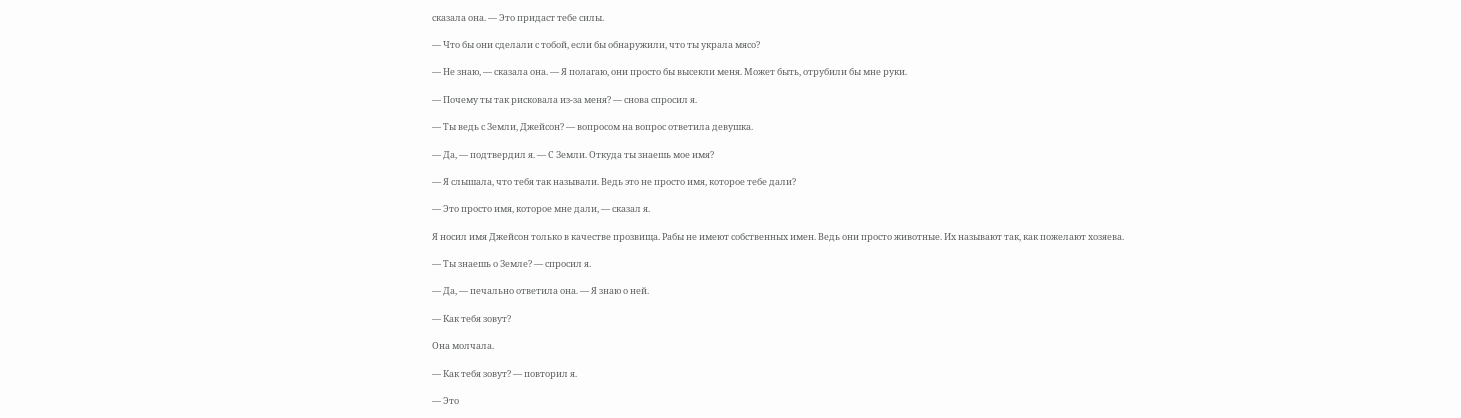сказала она. — Это придаст тебе силы.

— Что бы они сделали с тобой, если бы обнаружили, что ты украла мясо?

— Не знаю, — сказала она. — Я полагаю, они просто бы высекли меня. Может быть, отрубили бы мне руки.

— Почему ты так рисковала из-за меня? — снова спросил я.

— Ты ведь с Земли, Джейсон? — вопросом на вопрос ответила девушка.

— Да, — подтвердил я. — С Земли. Откуда ты знаешь мое имя?

— Я слышала, что тебя так называли. Ведь это не просто имя, которое тебе дали?

— Это просто имя, которое мне дали, — сказал я.

Я носил имя Джейсон только в качестве прозвища. Рабы не имеют собственных имен. Ведь они просто животные. Их называют так, как пожелают хозяева.

— Ты знаешь о Земле? — спросил я.

— Да, — печально ответила она. — Я знаю о ней.

— Как тебя зовут?

Она молчала.

— Как тебя зовут? — повторил я.

— Это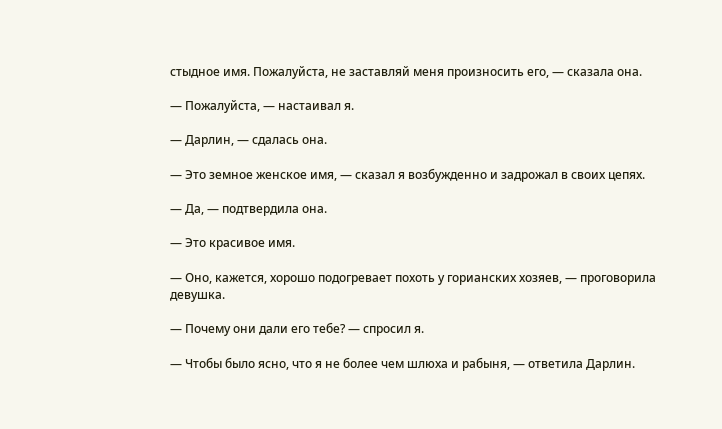стыдное имя. Пожалуйста, не заставляй меня произносить его, — сказала она.

— Пожалуйста, — настаивал я.

— Дарлин, — сдалась она.

— Это земное женское имя, — сказал я возбужденно и задрожал в своих цепях.

— Да, — подтвердила она.

— Это красивое имя.

— Оно, кажется, хорошо подогревает похоть у горианских хозяев, — проговорила девушка.

— Почему они дали его тебе? — спросил я.

— Чтобы было ясно, что я не более чем шлюха и рабыня, — ответила Дарлин.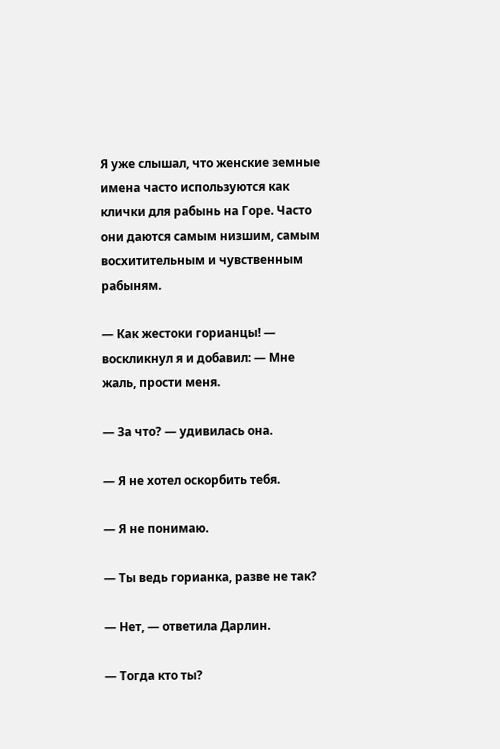Я уже слышал, что женские земные имена часто используются как клички для рабынь на Горе. Часто они даются самым низшим, самым восхитительным и чувственным рабыням.

— Как жестоки горианцы! — воскликнул я и добавил: — Мне жаль, прости меня.

— За что? — удивилась она.

— Я не хотел оскорбить тебя.

— Я не понимаю.

— Ты ведь горианка, разве не так?

— Нет, — ответила Дарлин.

— Тогда кто ты?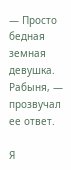— Просто бедная земная девушка. Рабыня, — прозвучал ее ответ.

Я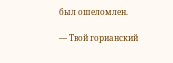был ошеломлен.

— Твой горианский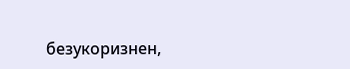безукоризнен,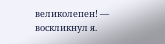великолепен! — воскликнул я.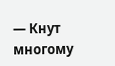— Кнут многому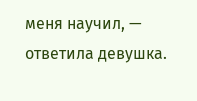меня научил, — ответила девушка.